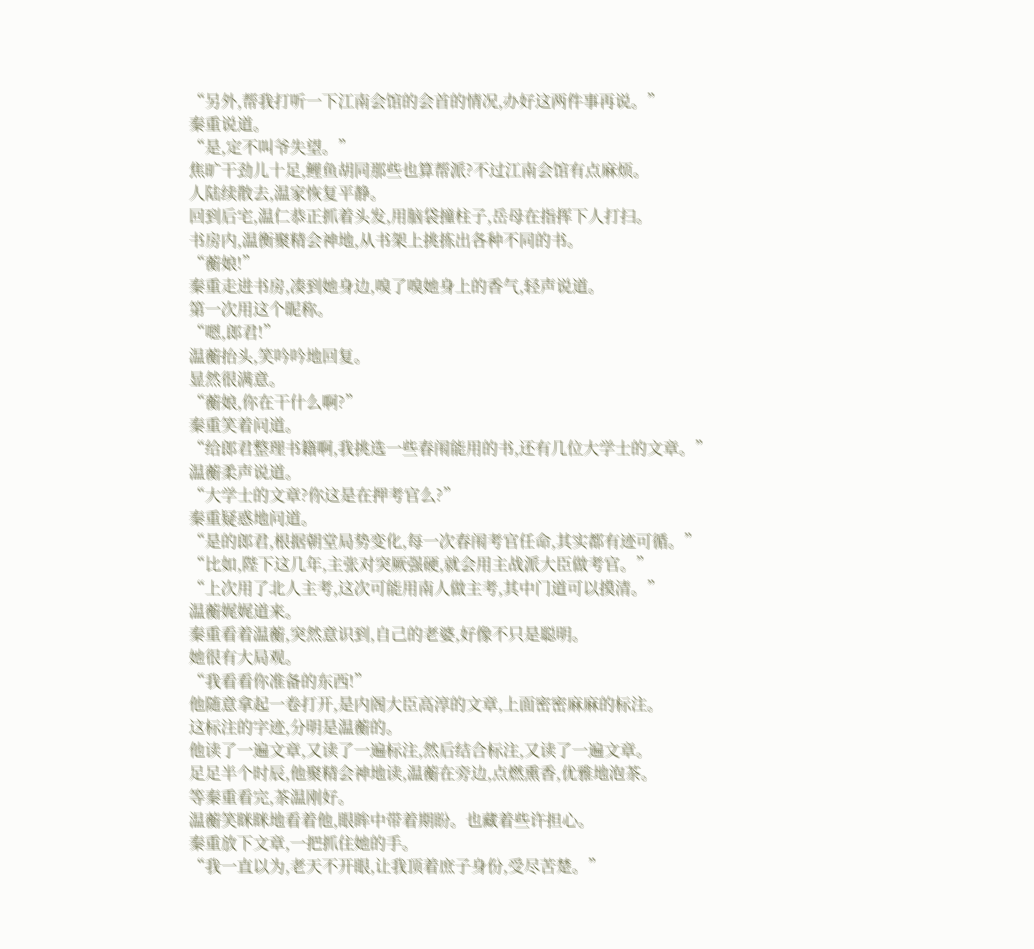“另外,帮我打听一下江南会馆的会首的情况,办好这两件事再说。”
秦重说道。
“是,定不叫爷失望。”
焦旷干劲儿十足,鲤鱼胡同那些也算帮派?不过江南会馆有点麻烦。
人陆续散去,温家恢复平静。
回到后宅,温仁恭正抓着头发,用脑袋撞柱子,岳母在指挥下人打扫。
书房内,温衡聚精会神地,从书架上挑拣出各种不同的书。
“蘅娘!”
秦重走进书房,凑到她身边,嗅了嗅她身上的香气,轻声说道。
第一次用这个昵称。
“嗯,郎君!”
温蘅抬头,笑吟吟地回复。
显然很满意。
“蘅娘,你在干什么啊?”
秦重笑着问道。
“给郎君整理书籍啊,我挑选一些春闱能用的书,还有几位大学士的文章。”
温蘅柔声说道。
“大学士的文章?你这是在押考官么?”
秦重疑惑地问道。
“是的郎君,根据朝堂局势变化,每一次春闱考官任命,其实都有迹可循。”
“比如,陛下这几年,主张对突厥强硬,就会用主战派大臣做考官。”
“上次用了北人主考,这次可能用南人做主考,其中门道可以摸清。”
温蘅娓娓道来。
秦重看着温蘅,突然意识到,自己的老婆,好像不只是聪明。
她很有大局观。
“我看看你准备的东西!”
他随意拿起一卷打开,是内阁大臣高淳的文章,上面密密麻麻的标注。
这标注的字迹,分明是温蘅的。
他读了一遍文章,又读了一遍标注,然后结合标注,又读了一遍文章。
足足半个时辰,他聚精会神地读,温蘅在旁边,点燃熏香,优雅地泡茶。
等秦重看完,茶温刚好。
温蘅笑眯眯地看着他,眼眸中带着期盼。也藏着些许担心。
秦重放下文章,一把抓住她的手。
“我一直以为,老天不开眼,让我顶着庶子身份,受尽苦楚。”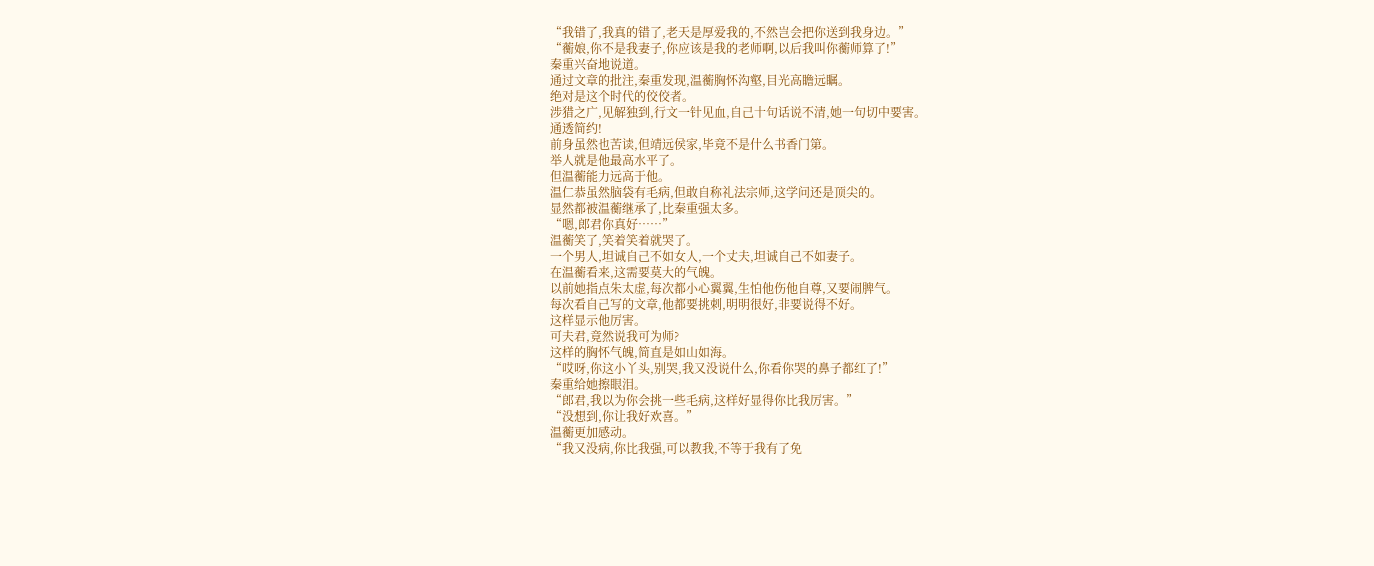“我错了,我真的错了,老天是厚爱我的,不然岂会把你送到我身边。”
“蘅娘,你不是我妻子,你应该是我的老师啊,以后我叫你蘅师算了!”
秦重兴奋地说道。
通过文章的批注,秦重发现,温蘅胸怀沟壑,目光高瞻远瞩。
绝对是这个时代的佼佼者。
涉猎之广,见解独到,行文一针见血,自己十句话说不清,她一句切中要害。
通透简约!
前身虽然也苦读,但靖远侯家,毕竟不是什么书香门第。
举人就是他最高水平了。
但温蘅能力远高于他。
温仁恭虽然脑袋有毛病,但敢自称礼法宗师,这学问还是顶尖的。
显然都被温蘅继承了,比秦重强太多。
“嗯,郎君你真好……”
温蘅笑了,笑着笑着就哭了。
一个男人,坦诚自己不如女人,一个丈夫,坦诚自己不如妻子。
在温蘅看来,这需要莫大的气魄。
以前她指点朱太虚,每次都小心翼翼,生怕他伤他自尊,又要闹脾气。
每次看自己写的文章,他都要挑刺,明明很好,非要说得不好。
这样显示他厉害。
可夫君,竟然说我可为师?
这样的胸怀气魄,简直是如山如海。
“哎呀,你这小丫头,别哭,我又没说什么,你看你哭的鼻子都红了!”
秦重给她擦眼泪。
“郎君,我以为你会挑一些毛病,这样好显得你比我厉害。”
“没想到,你让我好欢喜。”
温蘅更加感动。
“我又没病,你比我强,可以教我,不等于我有了免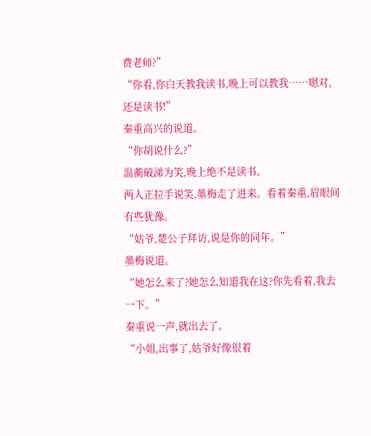费老师?”
“你看,你白天教我读书,晚上可以教我……嗯对,还是读书!”
秦重高兴的说道。
“你胡说什么?”
温蘅破涕为笑,晚上绝不是读书。
两人正拉手说笑,墨梅走了进来。看着秦重,眉眼间有些犹豫。
“姑爷,楚公子拜访,说是你的同年。”
墨梅说道。
“她怎么来了?她怎么知道我在这?你先看着,我去一下。”
秦重说一声,就出去了。
“小姐,出事了,姑爷好像很着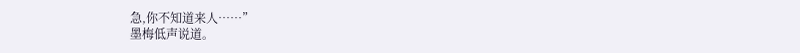急,你不知道来人……”
墨梅低声说道。